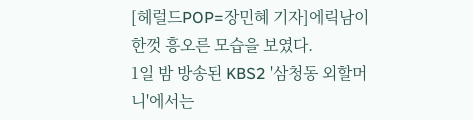[헤럴드POP=장민혜 기자]에릭남이 한껏 흥오른 모습을 보였다.
1일 밤 방송된 KBS2 '삼청동 외할머니'에서는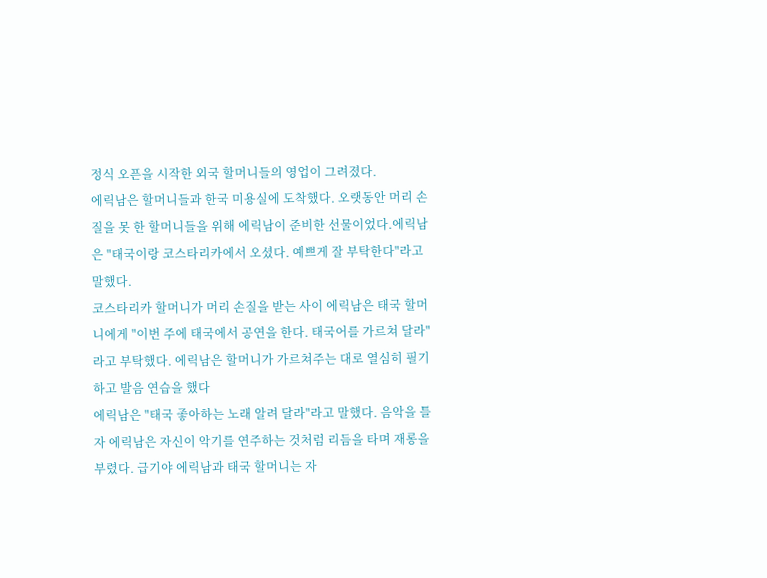정식 오픈을 시작한 외국 할머니들의 영업이 그려졌다.
에릭남은 할머니들과 한국 미용실에 도착했다. 오랫동안 머리 손질을 못 한 할머니들을 위해 에릭남이 준비한 선물이었다.에릭남은 "태국이랑 코스타리카에서 오셨다. 예쁘게 잘 부탁한다"라고 말했다.
코스타리카 할머니가 머리 손질을 받는 사이 에릭남은 태국 할머니에게 "이번 주에 태국에서 공연을 한다. 태국어를 가르쳐 달라"라고 부탁했다. 에릭남은 할머니가 가르쳐주는 대로 열심히 필기하고 발음 연습을 했다
에릭남은 "태국 좋아하는 노래 알려 달라"라고 말했다. 음악을 틀자 에릭남은 자신이 악기를 연주하는 것처럼 리듬을 타며 재롱을 부렸다. 급기야 에릭남과 태국 할머니는 자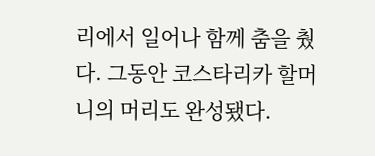리에서 일어나 함께 춤을 췄다. 그동안 코스타리카 할머니의 머리도 완성됐다.